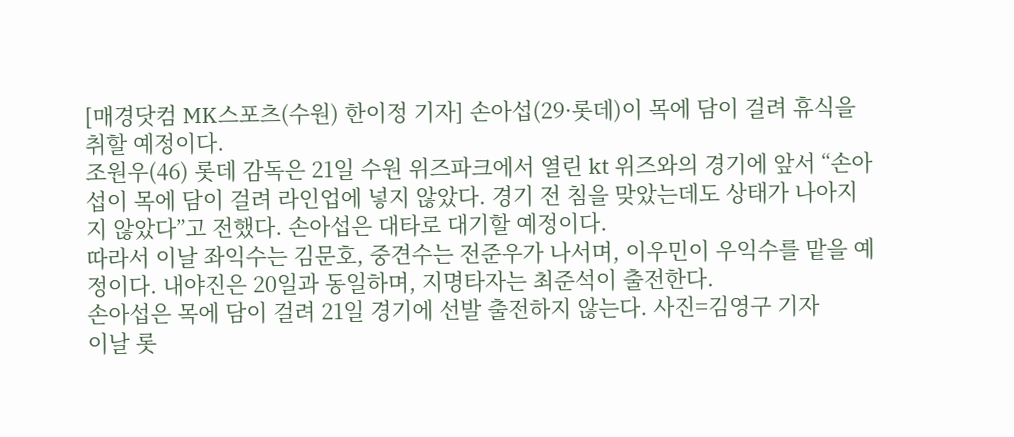[매경닷컴 MK스포츠(수원) 한이정 기자] 손아섭(29·롯데)이 목에 담이 걸려 휴식을 취할 예정이다.
조원우(46) 롯데 감독은 21일 수원 위즈파크에서 열린 kt 위즈와의 경기에 앞서 “손아섭이 목에 담이 걸려 라인업에 넣지 않았다. 경기 전 침을 맞았는데도 상태가 나아지지 않았다”고 전했다. 손아섭은 대타로 대기할 예정이다.
따라서 이날 좌익수는 김문호, 중견수는 전준우가 나서며, 이우민이 우익수를 맡을 예정이다. 내야진은 20일과 동일하며, 지명타자는 최준석이 출전한다.
손아섭은 목에 담이 걸려 21일 경기에 선발 출전하지 않는다. 사진=김영구 기자
이날 롯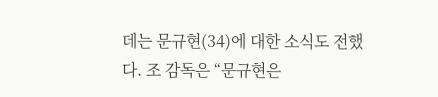데는 문규현(34)에 대한 소식도 전했다. 조 감독은 “문규현은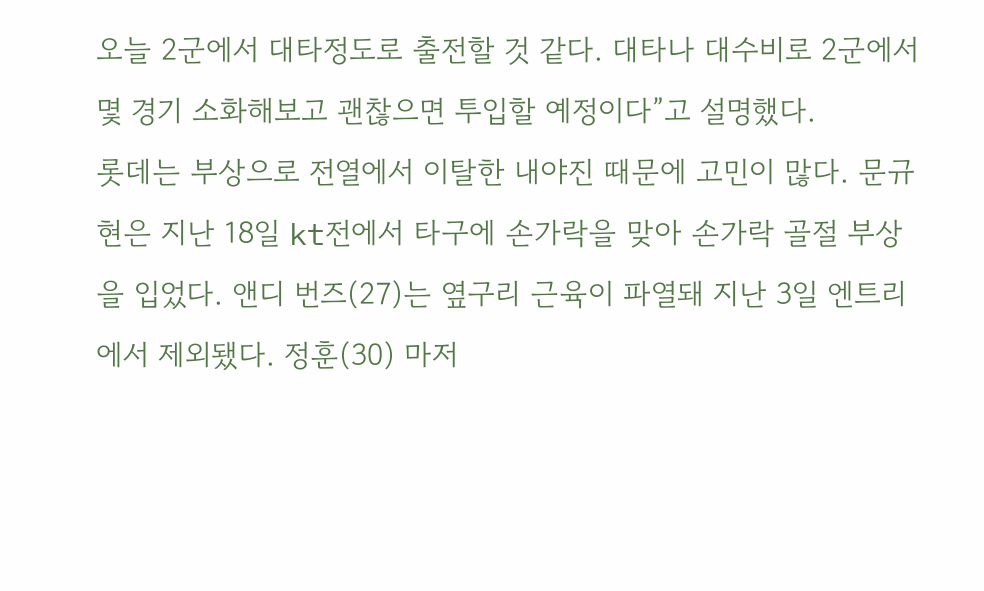오늘 2군에서 대타정도로 출전할 것 같다. 대타나 대수비로 2군에서 몇 경기 소화해보고 괜찮으면 투입할 예정이다”고 설명했다.
롯데는 부상으로 전열에서 이탈한 내야진 때문에 고민이 많다. 문규현은 지난 18일 kt전에서 타구에 손가락을 맞아 손가락 골절 부상을 입었다. 앤디 번즈(27)는 옆구리 근육이 파열돼 지난 3일 엔트리에서 제외됐다. 정훈(30) 마저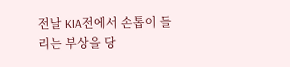전날 KIA전에서 손톱이 들리는 부상을 당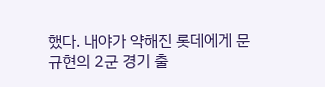했다. 내야가 약해진 롯데에게 문규현의 2군 경기 출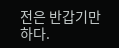전은 반갑기만 하다.